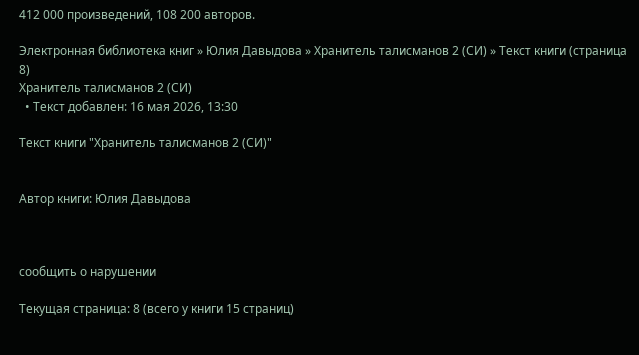412 000 произведений, 108 200 авторов.

Электронная библиотека книг » Юлия Давыдова » Хранитель талисманов 2 (СИ) » Текст книги (страница 8)
Хранитель талисманов 2 (СИ)
  • Текст добавлен: 16 мая 2026, 13:30

Текст книги "Хранитель талисманов 2 (СИ)"


Автор книги: Юлия Давыдова



сообщить о нарушении

Текущая страница: 8 (всего у книги 15 страниц)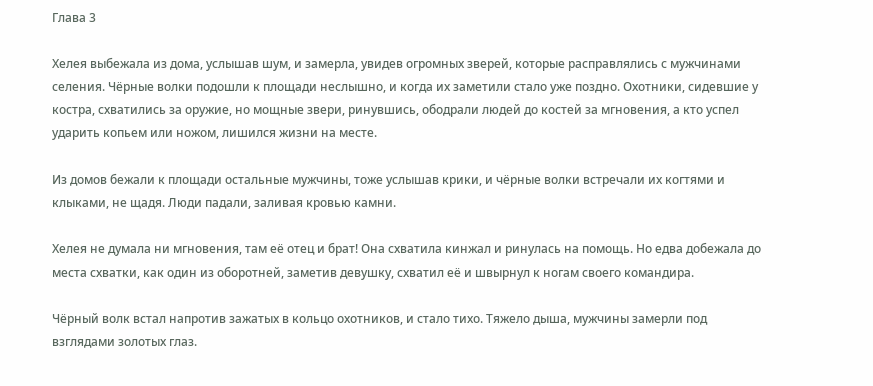Глава 3

Хелея выбежала из дома, услышав шум, и замерла, увидев огромных зверей, которые расправлялись с мужчинами селения. Чёрные волки подошли к площади неслышно, и когда их заметили стало уже поздно. Охотники, сидевшие у костра, схватились за оружие, но мощные звери, ринувшись, ободрали людей до костей за мгновения, а кто успел ударить копьем или ножом, лишился жизни на месте.

Из домов бежали к площади остальные мужчины, тоже услышав крики, и чёрные волки встречали их когтями и клыками, не щадя. Люди падали, заливая кровью камни.

Хелея не думала ни мгновения, там её отец и брат! Она схватила кинжал и ринулась на помощь. Но едва добежала до места схватки, как один из оборотней, заметив девушку, схватил её и швырнул к ногам своего командира.

Чёрный волк встал напротив зажатых в кольцо охотников, и стало тихо. Тяжело дыша, мужчины замерли под взглядами золотых глаз.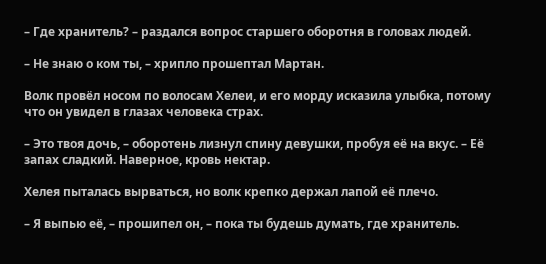– Где хранитель? – раздался вопрос старшего оборотня в головах людей.

– Не знаю о ком ты, – хрипло прошептал Мартан.

Волк провёл носом по волосам Хелеи, и его морду исказила улыбка, потому что он увидел в глазах человека страх.

– Это твоя дочь, – оборотень лизнул спину девушки, пробуя её на вкус. – Её запах сладкий. Наверное, кровь нектар.

Хелея пыталась вырваться, но волк крепко держал лапой её плечо.

– Я выпью её, – прошипел он, – пока ты будешь думать, где хранитель.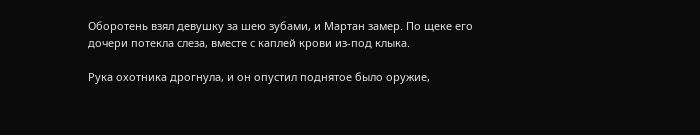Оборотень взял девушку за шею зубами, и Мартан замер. По щеке его дочери потекла слеза, вместе с каплей крови из-под клыка.

Рука охотника дрогнула, и он опустил поднятое было оружие,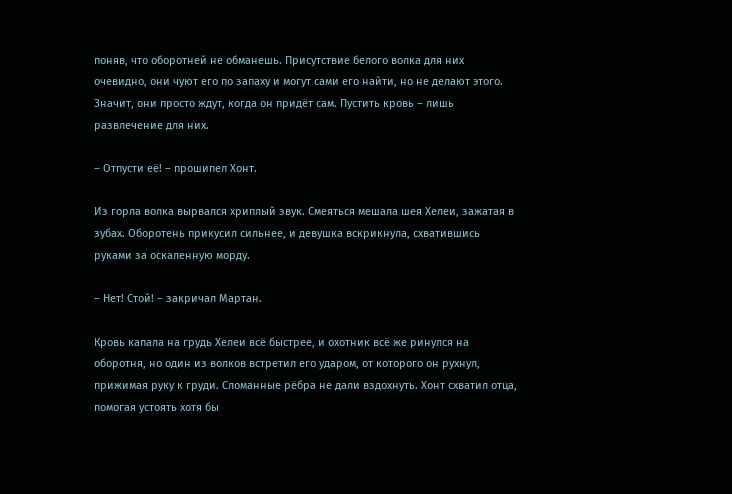поняв, что оборотней не обманешь. Присутствие белого волка для них очевидно, они чуют его по запаху и могут сами его найти, но не делают этого. Значит, они просто ждут, когда он придёт сам. Пустить кровь – лишь развлечение для них.

– Отпусти её! – прошипел Хонт.

Из горла волка вырвался хриплый звук. Смеяться мешала шея Хелеи, зажатая в зубах. Оборотень прикусил сильнее, и девушка вскрикнула, схватившись руками за оскаленную морду.

– Нет! Стой! – закричал Мартан.

Кровь капала на грудь Хелеи всё быстрее, и охотник всё же ринулся на оборотня, но один из волков встретил его ударом, от которого он рухнул, прижимая руку к груди. Сломанные рёбра не дали вздохнуть. Хонт схватил отца, помогая устоять хотя бы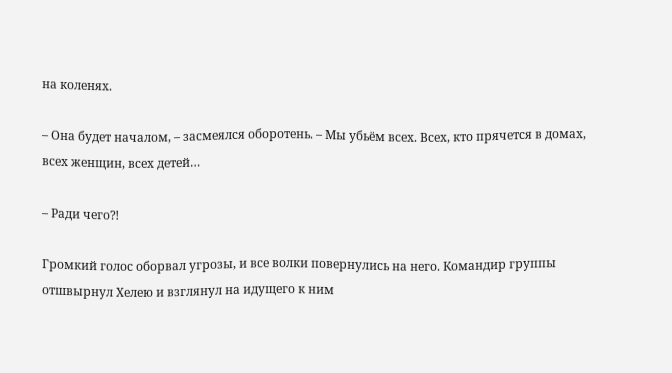на коленях.

– Она будет началом, – засмеялся оборотень. – Мы убьём всех. Всех, кто прячется в домах, всех женщин, всех детей…

– Ради чего⁈

Громкий голос оборвал угрозы, и все волки повернулись на него. Командир группы отшвырнул Хелею и взглянул на идущего к ним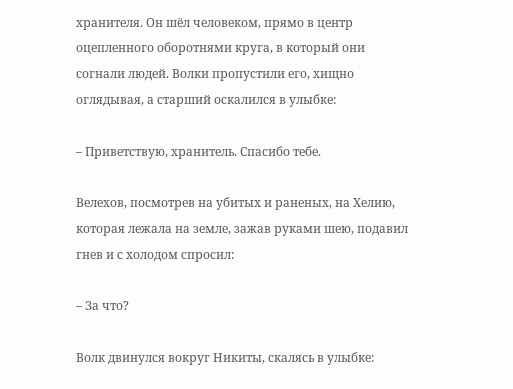хранителя. Он шёл человеком, прямо в центр оцепленного оборотнями круга, в который они согнали людей. Волки пропустили его, хищно оглядывая, а старший оскалился в улыбке:

– Приветствую, хранитель. Спасибо тебе.

Велехов, посмотрев на убитых и раненых, на Хелию, которая лежала на земле, зажав руками шею, подавил гнев и с холодом спросил:

– За что?

Волк двинулся вокруг Никиты, скалясь в улыбке: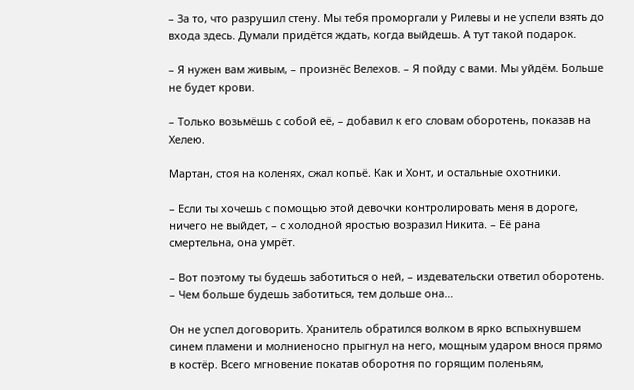– За то, что разрушил стену. Мы тебя проморгали у Рилевы и не успели взять до входа здесь. Думали придётся ждать, когда выйдешь. А тут такой подарок.

– Я нужен вам живым, – произнёс Велехов. – Я пойду с вами. Мы уйдём. Больше не будет крови.

– Только возьмёшь с собой её, – добавил к его словам оборотень, показав на Хелею.

Мартан, стоя на коленях, сжал копьё. Как и Хонт, и остальные охотники.

– Если ты хочешь с помощью этой девочки контролировать меня в дороге, ничего не выйдет, – с холодной яростью возразил Никита. – Её рана смертельна, она умрёт.

– Вот поэтому ты будешь заботиться о ней, – издевательски ответил оборотень. – Чем больше будешь заботиться, тем дольше она…

Он не успел договорить. Хранитель обратился волком в ярко вспыхнувшем синем пламени и молниеносно прыгнул на него, мощным ударом внося прямо в костёр. Всего мгновение покатав оборотня по горящим поленьям,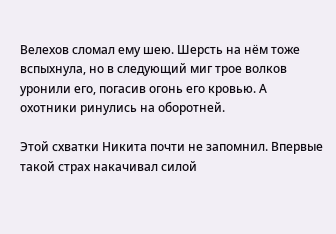Велехов сломал ему шею. Шерсть на нём тоже вспыхнула, но в следующий миг трое волков уронили его, погасив огонь его кровью. А охотники ринулись на оборотней.

Этой схватки Никита почти не запомнил. Впервые такой страх накачивал силой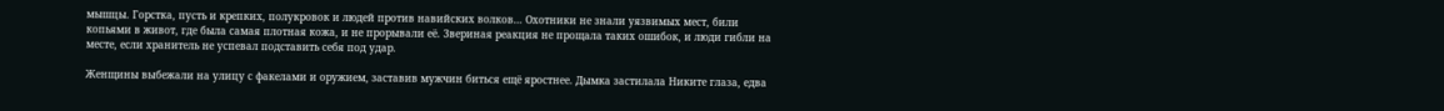мышцы. Горстка, пусть и крепких, полукровок и людей против навийских волков… Охотники не знали уязвимых мест, били копьями в живот, где была самая плотная кожа, и не прорывали её. Звериная реакция не прощала таких ошибок, и люди гибли на месте, если хранитель не успевал подставить себя под удар.

Женщины выбежали на улицу с факелами и оружием, заставив мужчин биться ещё яростнее. Дымка застилала Никите глаза, едва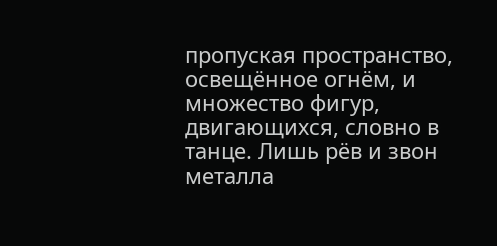пропуская пространство, освещённое огнём, и множество фигур, двигающихся, словно в танце. Лишь рёв и звон металла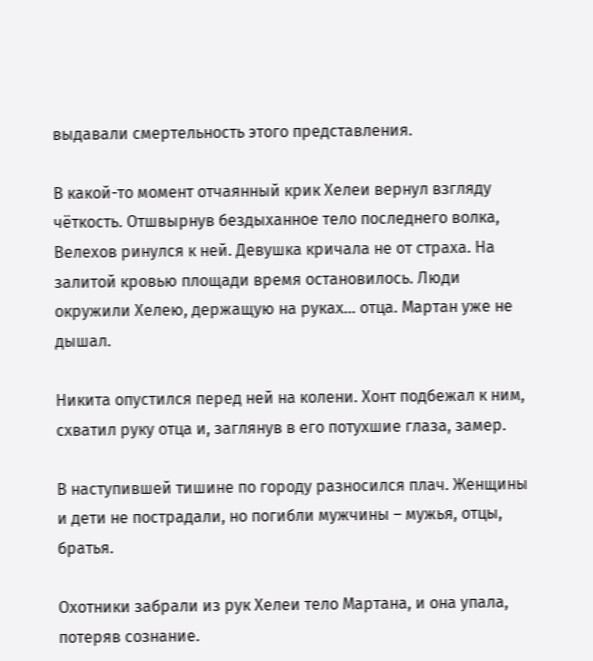выдавали смертельность этого представления.

В какой-то момент отчаянный крик Хелеи вернул взгляду чёткость. Отшвырнув бездыханное тело последнего волка, Велехов ринулся к ней. Девушка кричала не от страха. На залитой кровью площади время остановилось. Люди окружили Хелею, держащую на руках… отца. Мартан уже не дышал.

Никита опустился перед ней на колени. Хонт подбежал к ним, схватил руку отца и, заглянув в его потухшие глаза, замер.

В наступившей тишине по городу разносился плач. Женщины и дети не пострадали, но погибли мужчины – мужья, отцы, братья.

Охотники забрали из рук Хелеи тело Мартана, и она упала, потеряв сознание.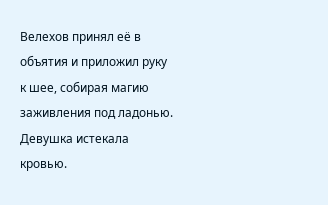Велехов принял её в объятия и приложил руку к шее, собирая магию заживления под ладонью. Девушка истекала кровью.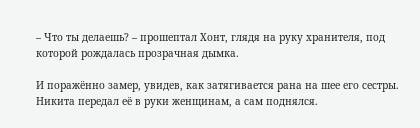– Что ты делаешь? – прошептал Хонт, глядя на руку хранителя, под которой рождалась прозрачная дымка.

И поражённо замер, увидев, как затягивается рана на шее его сестры. Никита передал её в руки женщинам, а сам поднялся.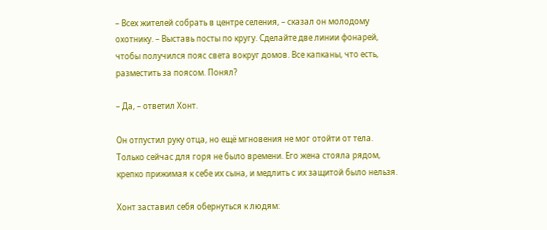– Всех жителей собрать в центре селения, – сказал он молодому охотнику. – Выставь посты по кругу. Сделайте две линии фонарей, чтобы получился пояс света вокруг домов. Все капканы, что есть, разместить за поясом. Понял?

– Да, – ответил Хонт.

Он отпустил руку отца, но ещё мгновения не мог отойти от тела. Только сейчас для горя не было времени. Его жена стояла рядом, крепко прижимая к себе их сына, и медлить с их защитой было нельзя.

Хонт заставил себя обернуться к людям: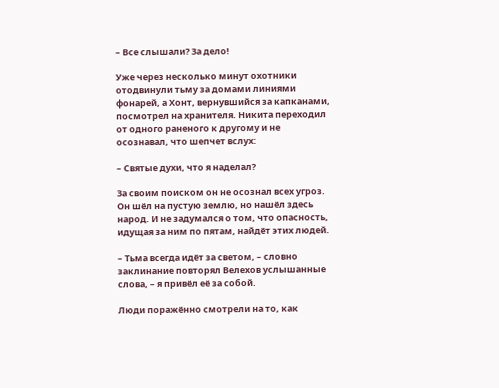– Все слышали? За дело!

Уже через несколько минут охотники отодвинули тьму за домами линиями фонарей, а Хонт, вернувшийся за капканами, посмотрел на хранителя. Никита переходил от одного раненого к другому и не осознавал, что шепчет вслух:

– Святые духи, что я наделал?

За своим поиском он не осознал всех угроз. Он шёл на пустую землю, но нашёл здесь народ. И не задумался о том, что опасность, идущая за ним по пятам, найдёт этих людей.

– Тьма всегда идёт за светом, – словно заклинание повторял Велехов услышанные слова, – я привёл её за собой.

Люди поражённо смотрели на то, как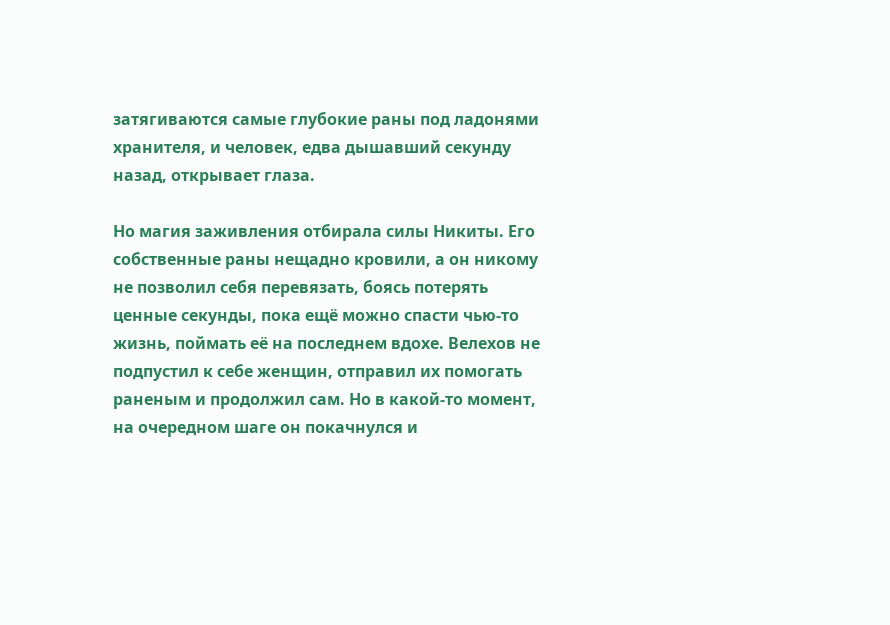затягиваются самые глубокие раны под ладонями хранителя, и человек, едва дышавший секунду назад, открывает глаза.

Но магия заживления отбирала силы Никиты. Его собственные раны нещадно кровили, а он никому не позволил себя перевязать, боясь потерять ценные секунды, пока ещё можно спасти чью-то жизнь, поймать её на последнем вдохе. Велехов не подпустил к себе женщин, отправил их помогать раненым и продолжил сам. Но в какой-то момент, на очередном шаге он покачнулся и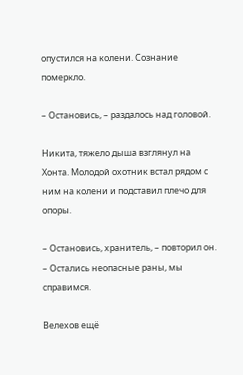опустился на колени. Сознание померкло.

– Остановись, – раздалось над головой.

Никита, тяжело дыша взглянул на Хонта. Молодой охотник встал рядом с ним на колени и подставил плечо для опоры.

– Остановись, хранитель, – повторил он. – Остались неопасные раны, мы справимся.

Велехов ещё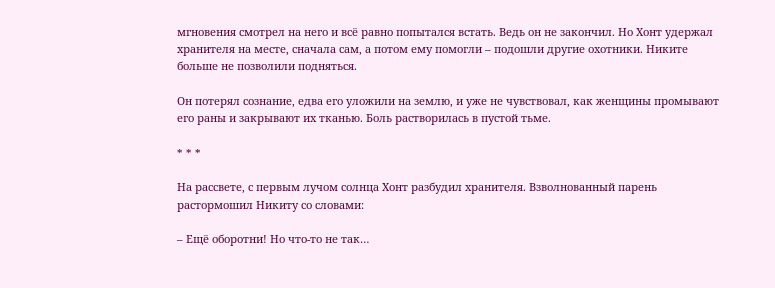мгновения смотрел на него и всё равно попытался встать. Ведь он не закончил. Но Хонт удержал хранителя на месте, сначала сам, а потом ему помогли – подошли другие охотники. Никите больше не позволили подняться.

Он потерял сознание, едва его уложили на землю, и уже не чувствовал, как женщины промывают его раны и закрывают их тканью. Боль растворилась в пустой тьме.

* * *

На рассвете, с первым лучом солнца Хонт разбудил хранителя. Взволнованный парень растормошил Никиту со словами:

– Ещё оборотни! Но что-то не так…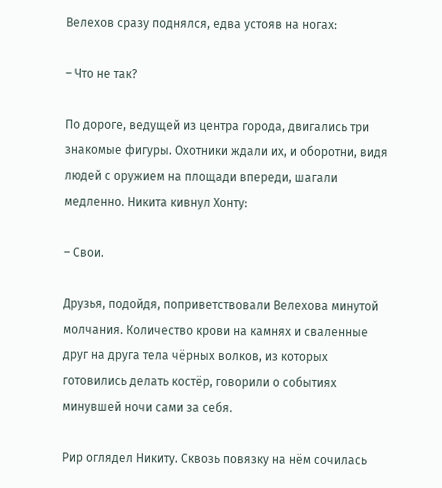Велехов сразу поднялся, едва устояв на ногах:

– Что не так?

По дороге, ведущей из центра города, двигались три знакомые фигуры. Охотники ждали их, и оборотни, видя людей с оружием на площади впереди, шагали медленно. Никита кивнул Хонту:

– Свои.

Друзья, подойдя, поприветствовали Велехова минутой молчания. Количество крови на камнях и сваленные друг на друга тела чёрных волков, из которых готовились делать костёр, говорили о событиях минувшей ночи сами за себя.

Рир оглядел Никиту. Сквозь повязку на нём сочилась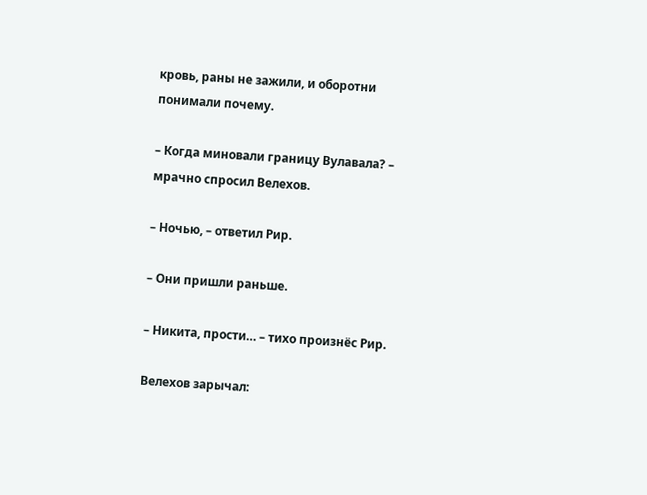кровь, раны не зажили, и оборотни понимали почему.

– Когда миновали границу Вулавала? – мрачно спросил Велехов.

– Ночью, – ответил Рир.

– Они пришли раньше.

– Никита, прости… – тихо произнёс Рир.

Велехов зарычал: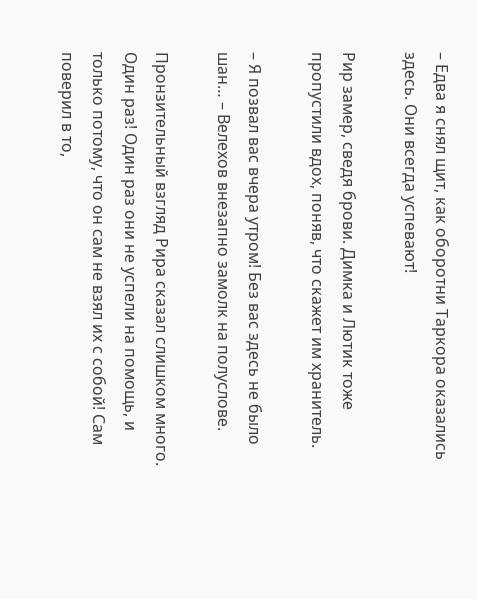– Едва я снял щит, как оборотни Таркора оказались здесь. Они всегда успевают!

Рир замер, сведя брови. Димка и Лютик тоже пропустили вдох, поняв, что скажет им хранитель.

– Я позвал вас вчера утром! Без вас здесь не было шан… – Велехов внезапно замолк на полуслове.

Пронзительный взгляд Рира сказал слишком много. Один раз! Один раз они не успели на помощь, и только потому, что он сам не взял их с собой! Сам поверил в то,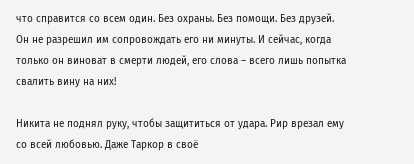что справится со всем один. Без охраны. Без помощи. Без друзей. Он не разрешил им сопровождать его ни минуты. И сейчас, когда только он виноват в смерти людей, его слова – всего лишь попытка свалить вину на них!

Никита не поднял руку, чтобы защититься от удара. Рир врезал ему со всей любовью. Даже Таркор в своё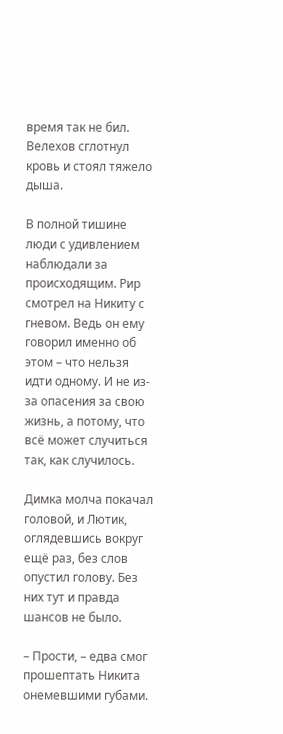время так не бил. Велехов сглотнул кровь и стоял тяжело дыша.

В полной тишине люди с удивлением наблюдали за происходящим. Рир смотрел на Никиту с гневом. Ведь он ему говорил именно об этом – что нельзя идти одному. И не из-за опасения за свою жизнь, а потому, что всё может случиться так, как случилось.

Димка молча покачал головой, и Лютик, оглядевшись вокруг ещё раз, без слов опустил голову. Без них тут и правда шансов не было.

– Прости, – едва смог прошептать Никита онемевшими губами.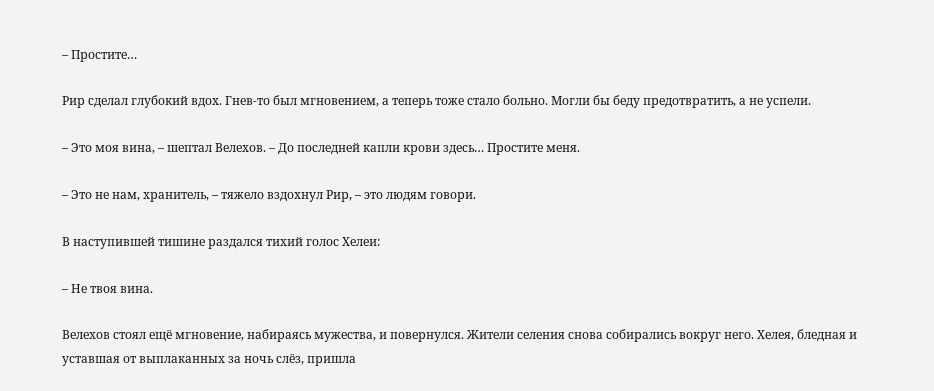– Простите…

Рир сделал глубокий вдох. Гнев-то был мгновением, а теперь тоже стало больно. Могли бы беду предотвратить, а не успели.

– Это моя вина, – шептал Велехов. – До последней капли крови здесь… Простите меня.

– Это не нам, хранитель, – тяжело вздохнул Рир, – это людям говори.

В наступившей тишине раздался тихий голос Хелеи:

– Не твоя вина.

Велехов стоял ещё мгновение, набираясь мужества, и повернулся. Жители селения снова собирались вокруг него. Хелея, бледная и уставшая от выплаканных за ночь слёз, пришла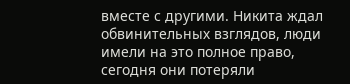вместе с другими. Никита ждал обвинительных взглядов, люди имели на это полное право, сегодня они потеряли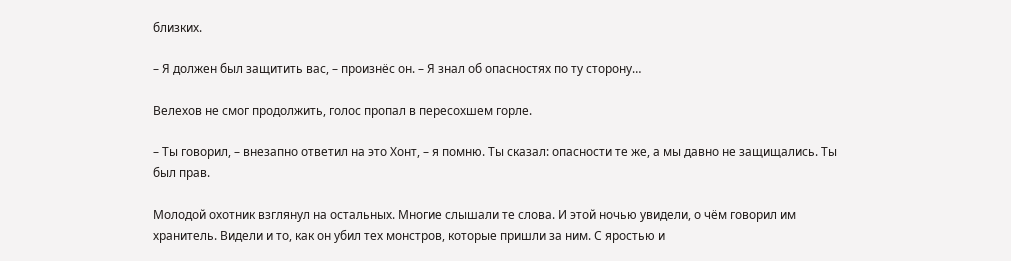близких.

– Я должен был защитить вас, – произнёс он. – Я знал об опасностях по ту сторону…

Велехов не смог продолжить, голос пропал в пересохшем горле.

– Ты говорил, – внезапно ответил на это Хонт, – я помню. Ты сказал: опасности те же, а мы давно не защищались. Ты был прав.

Молодой охотник взглянул на остальных. Многие слышали те слова. И этой ночью увидели, о чём говорил им хранитель. Видели и то, как он убил тех монстров, которые пришли за ним. С яростью и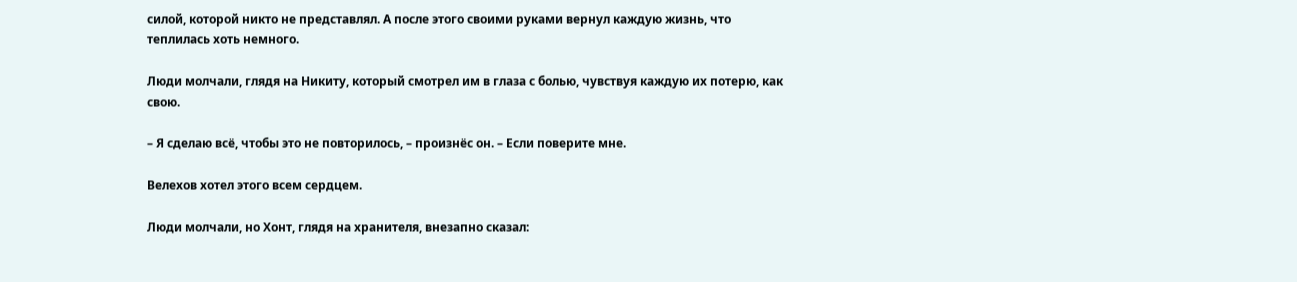силой, которой никто не представлял. А после этого своими руками вернул каждую жизнь, что теплилась хоть немного.

Люди молчали, глядя на Никиту, который смотрел им в глаза с болью, чувствуя каждую их потерю, как свою.

– Я сделаю всё, чтобы это не повторилось, – произнёс он. – Если поверите мне.

Велехов хотел этого всем сердцем.

Люди молчали, но Хонт, глядя на хранителя, внезапно сказал: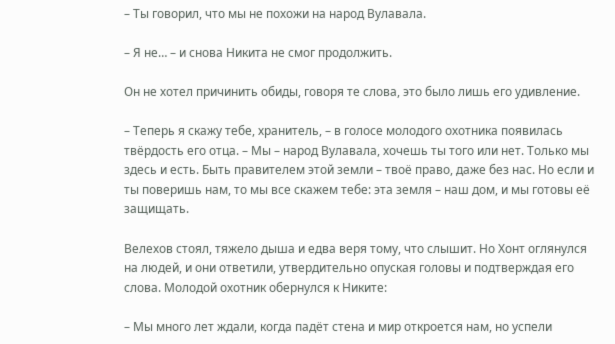– Ты говорил, что мы не похожи на народ Вулавала.

– Я не… – и снова Никита не смог продолжить.

Он не хотел причинить обиды, говоря те слова, это было лишь его удивление.

– Теперь я скажу тебе, хранитель, – в голосе молодого охотника появилась твёрдость его отца. – Мы – народ Вулавала, хочешь ты того или нет. Только мы здесь и есть. Быть правителем этой земли – твоё право, даже без нас. Но если и ты поверишь нам, то мы все скажем тебе: эта земля – наш дом, и мы готовы её защищать.

Велехов стоял, тяжело дыша и едва веря тому, что слышит. Но Хонт оглянулся на людей, и они ответили, утвердительно опуская головы и подтверждая его слова. Молодой охотник обернулся к Никите:

– Мы много лет ждали, когда падёт стена и мир откроется нам, но успели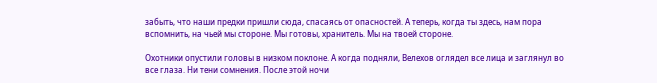забыть, что наши предки пришли сюда, спасаясь от опасностей. А теперь, когда ты здесь, нам пора вспомнить, на чьей мы стороне. Мы готовы, хранитель. Мы на твоей стороне.

Охотники опустили головы в низком поклоне. А когда подняли, Велехов оглядел все лица и заглянул во все глаза. Ни тени сомнения. После этой ночи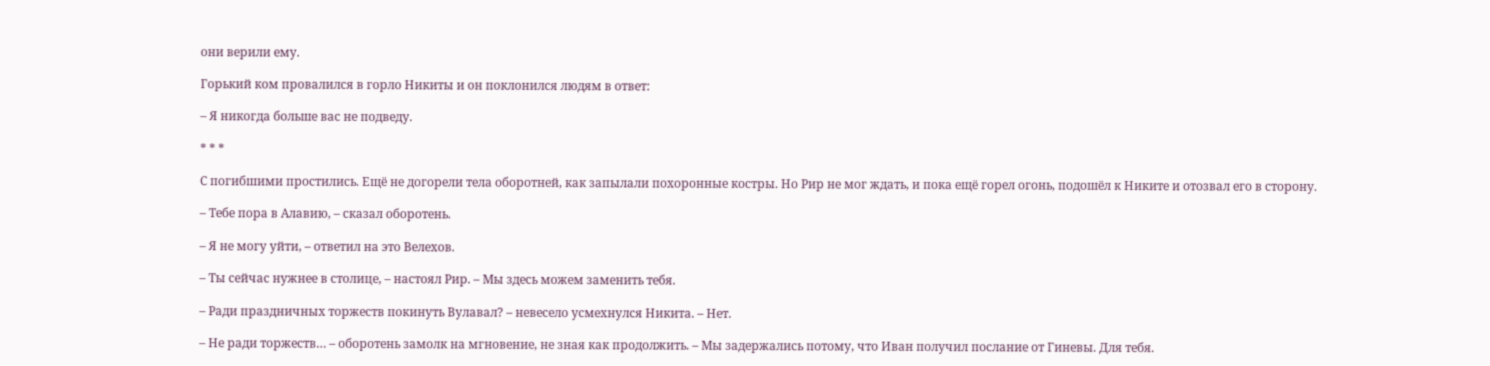они верили ему.

Горький ком провалился в горло Никиты и он поклонился людям в ответ:

– Я никогда больше вас не подведу.

* * *

С погибшими простились. Ещё не догорели тела оборотней, как запылали похоронные костры. Но Рир не мог ждать, и пока ещё горел огонь, подошёл к Никите и отозвал его в сторону.

– Тебе пора в Алавию, – сказал оборотень.

– Я не могу уйти, – ответил на это Велехов.

– Ты сейчас нужнее в столице, – настоял Рир. – Мы здесь можем заменить тебя.

– Ради праздничных торжеств покинуть Вулавал? – невесело усмехнулся Никита. – Нет.

– Не ради торжеств… – оборотень замолк на мгновение, не зная как продолжить. – Мы задержались потому, что Иван получил послание от Гиневы. Для тебя.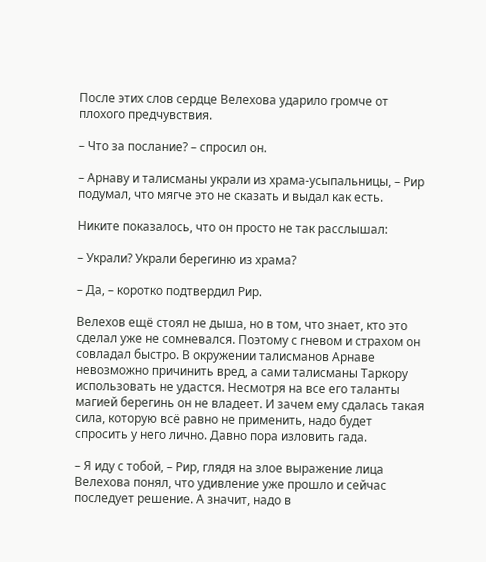После этих слов сердце Велехова ударило громче от плохого предчувствия.

– Что за послание? – спросил он.

– Арнаву и талисманы украли из храма-усыпальницы, – Рир подумал, что мягче это не сказать и выдал как есть.

Никите показалось, что он просто не так расслышал:

– Украли? Украли берегиню из храма?

– Да, – коротко подтвердил Рир.

Велехов ещё стоял не дыша, но в том, что знает, кто это сделал уже не сомневался. Поэтому с гневом и страхом он совладал быстро. В окружении талисманов Арнаве невозможно причинить вред, а сами талисманы Таркору использовать не удастся. Несмотря на все его таланты магией берегинь он не владеет. И зачем ему сдалась такая сила, которую всё равно не применить, надо будет спросить у него лично. Давно пора изловить гада.

– Я иду с тобой, – Рир, глядя на злое выражение лица Велехова понял, что удивление уже прошло и сейчас последует решение. А значит, надо в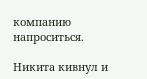компанию напроситься.

Никита кивнул и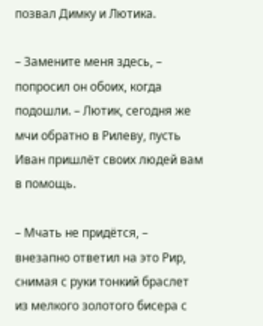позвал Димку и Лютика.

– Замените меня здесь, – попросил он обоих, когда подошли. – Лютик, сегодня же мчи обратно в Рилеву, пусть Иван пришлёт своих людей вам в помощь.

– Мчать не придётся, – внезапно ответил на это Рир, снимая с руки тонкий браслет из мелкого золотого бисера с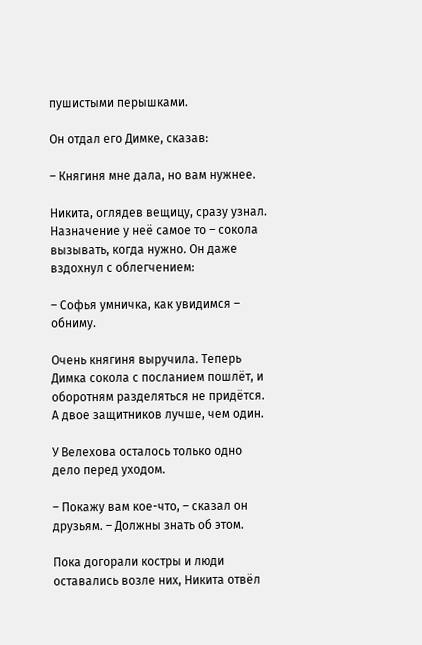пушистыми перышками.

Он отдал его Димке, сказав:

– Княгиня мне дала, но вам нужнее.

Никита, оглядев вещицу, сразу узнал. Назначение у неё самое то – сокола вызывать, когда нужно. Он даже вздохнул с облегчением:

– Софья умничка, как увидимся – обниму.

Очень княгиня выручила. Теперь Димка сокола с посланием пошлёт, и оборотням разделяться не придётся. А двое защитников лучше, чем один.

У Велехова осталось только одно дело перед уходом.

– Покажу вам кое-что, – сказал он друзьям. – Должны знать об этом.

Пока догорали костры и люди оставались возле них, Никита отвёл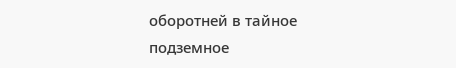оборотней в тайное подземное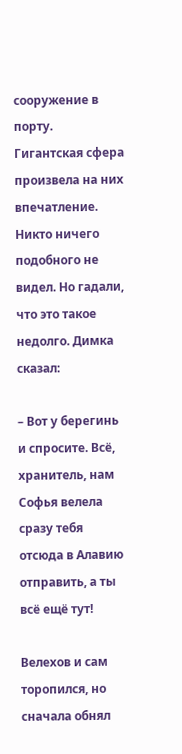сооружение в порту. Гигантская сфера произвела на них впечатление. Никто ничего подобного не видел. Но гадали, что это такое недолго. Димка сказал:

– Вот у берегинь и спросите. Всё, хранитель, нам Софья велела сразу тебя отсюда в Алавию отправить, а ты всё ещё тут!

Велехов и сам торопился, но сначала обнял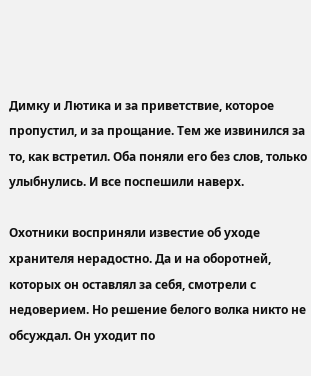Димку и Лютика и за приветствие, которое пропустил, и за прощание. Тем же извинился за то, как встретил. Оба поняли его без слов, только улыбнулись. И все поспешили наверх.

Охотники восприняли известие об уходе хранителя нерадостно. Да и на оборотней, которых он оставлял за себя, смотрели с недоверием. Но решение белого волка никто не обсуждал. Он уходит по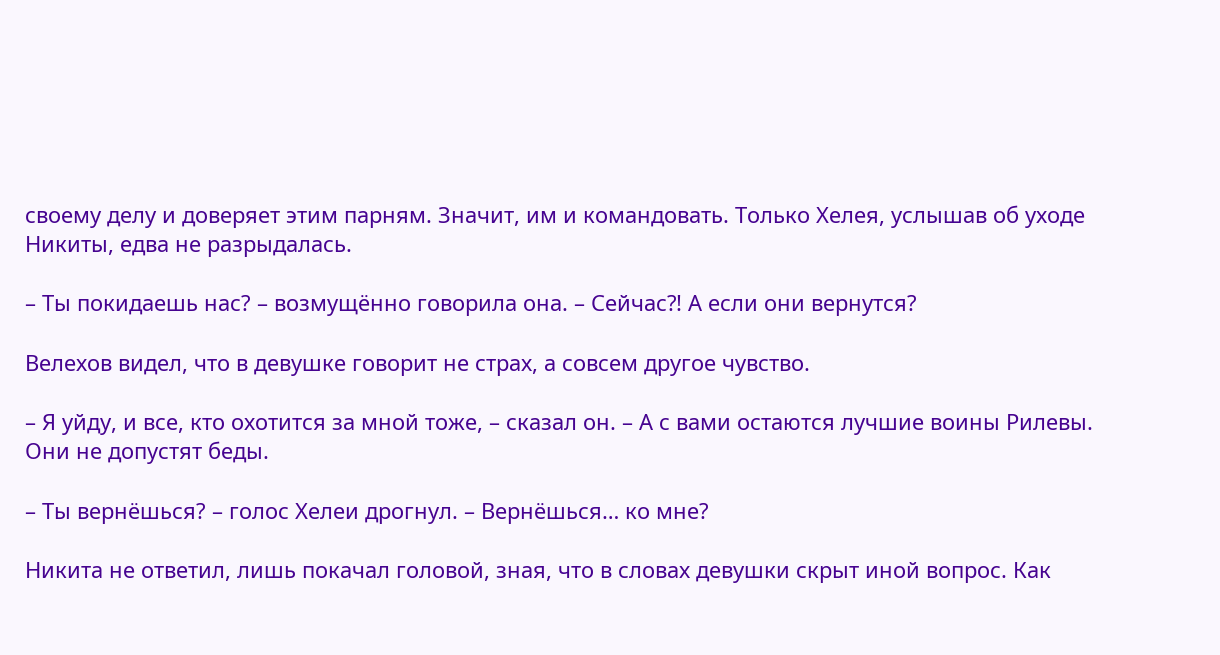своему делу и доверяет этим парням. Значит, им и командовать. Только Хелея, услышав об уходе Никиты, едва не разрыдалась.

– Ты покидаешь нас? – возмущённо говорила она. – Сейчас⁈ А если они вернутся?

Велехов видел, что в девушке говорит не страх, а совсем другое чувство.

– Я уйду, и все, кто охотится за мной тоже, – сказал он. – А с вами остаются лучшие воины Рилевы. Они не допустят беды.

– Ты вернёшься? – голос Хелеи дрогнул. – Вернёшься… ко мне?

Никита не ответил, лишь покачал головой, зная, что в словах девушки скрыт иной вопрос. Как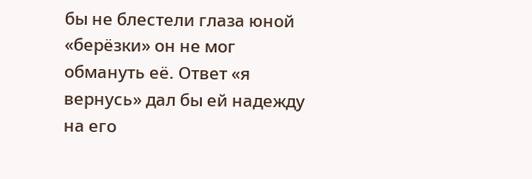бы не блестели глаза юной «берёзки» он не мог обмануть её. Ответ «я вернусь» дал бы ей надежду на его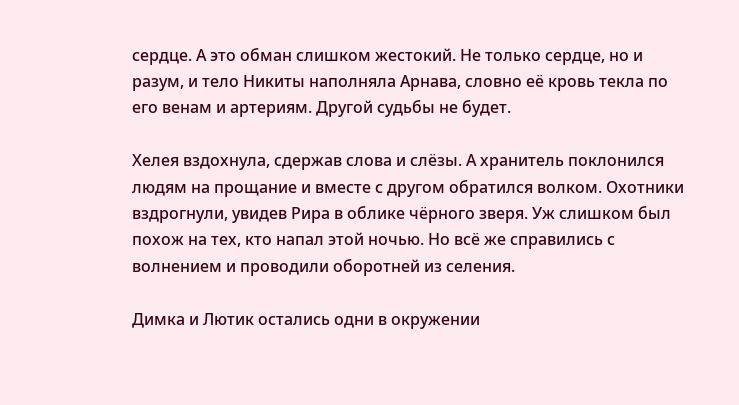сердце. А это обман слишком жестокий. Не только сердце, но и разум, и тело Никиты наполняла Арнава, словно её кровь текла по его венам и артериям. Другой судьбы не будет.

Хелея вздохнула, сдержав слова и слёзы. А хранитель поклонился людям на прощание и вместе с другом обратился волком. Охотники вздрогнули, увидев Рира в облике чёрного зверя. Уж слишком был похож на тех, кто напал этой ночью. Но всё же справились с волнением и проводили оборотней из селения.

Димка и Лютик остались одни в окружении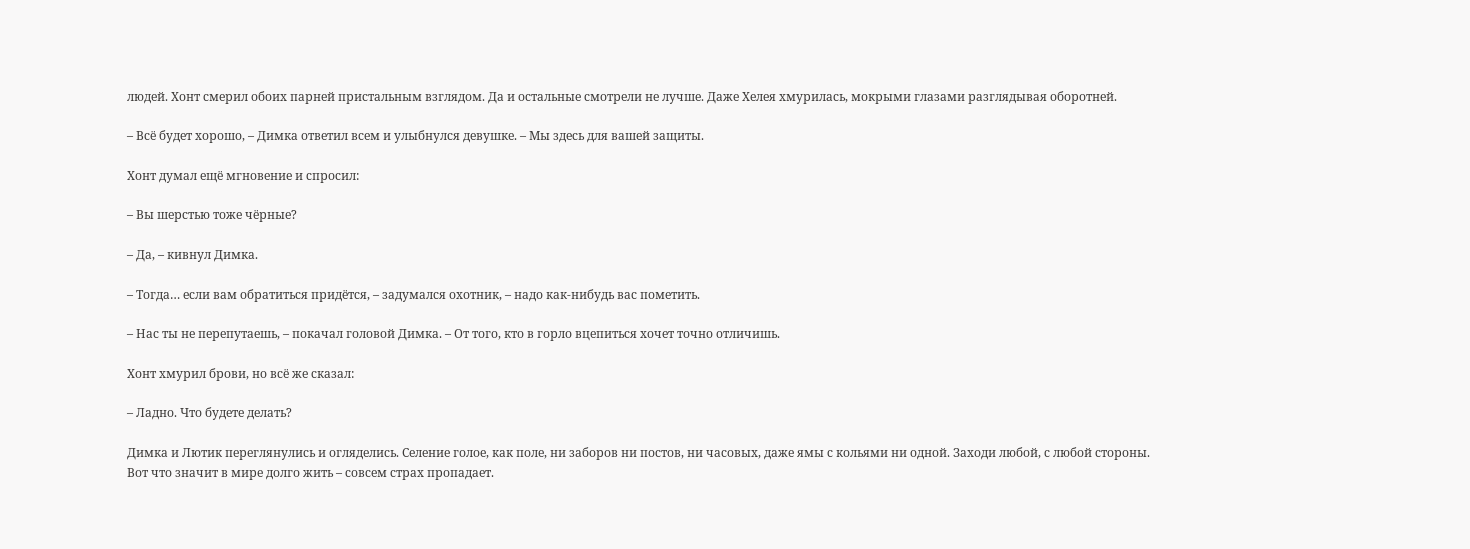людей. Хонт смерил обоих парней пристальным взглядом. Да и остальные смотрели не лучше. Даже Хелея хмурилась, мокрыми глазами разглядывая оборотней.

– Всё будет хорошо, – Димка ответил всем и улыбнулся девушке. – Мы здесь для вашей защиты.

Хонт думал ещё мгновение и спросил:

– Вы шерстью тоже чёрные?

– Да, – кивнул Димка.

– Тогда… если вам обратиться придётся, – задумался охотник, – надо как-нибудь вас пометить.

– Нас ты не перепутаешь, – покачал головой Димка. – От того, кто в горло вцепиться хочет точно отличишь.

Хонт хмурил брови, но всё же сказал:

– Ладно. Что будете делать?

Димка и Лютик переглянулись и огляделись. Селение голое, как поле, ни заборов ни постов, ни часовых, даже ямы с кольями ни одной. Заходи любой, с любой стороны. Вот что значит в мире долго жить – совсем страх пропадает.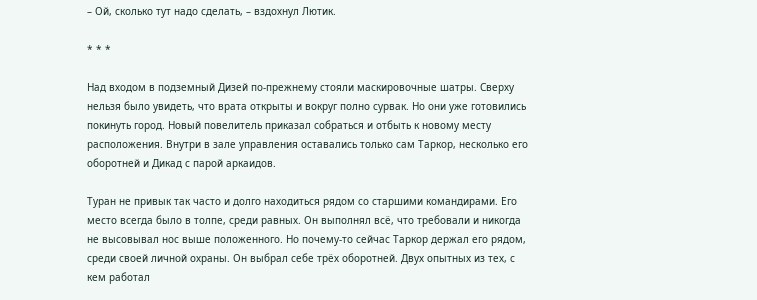– Ой, сколько тут надо сделать, – вздохнул Лютик.

* * *

Над входом в подземный Дизей по-прежнему стояли маскировочные шатры. Сверху нельзя было увидеть, что врата открыты и вокруг полно сурвак. Но они уже готовились покинуть город. Новый повелитель приказал собраться и отбыть к новому месту расположения. Внутри в зале управления оставались только сам Таркор, несколько его оборотней и Дикад с парой аркаидов.

Туран не привык так часто и долго находиться рядом со старшими командирами. Его место всегда было в толпе, среди равных. Он выполнял всё, что требовали и никогда не высовывал нос выше положенного. Но почему-то сейчас Таркор держал его рядом, среди своей личной охраны. Он выбрал себе трёх оборотней. Двух опытных из тех, с кем работал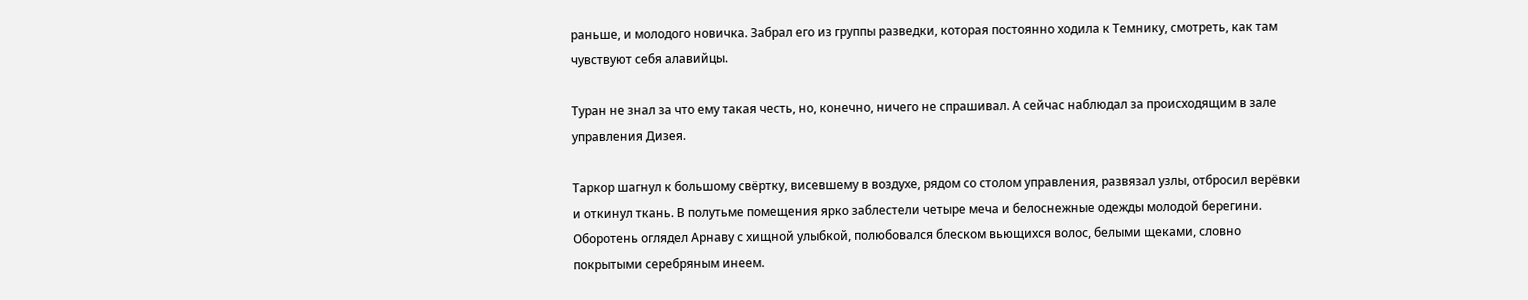раньше, и молодого новичка. Забрал его из группы разведки, которая постоянно ходила к Темнику, смотреть, как там чувствуют себя алавийцы.

Туран не знал за что ему такая честь, но, конечно, ничего не спрашивал. А сейчас наблюдал за происходящим в зале управления Дизея.

Таркор шагнул к большому свёртку, висевшему в воздухе, рядом со столом управления, развязал узлы, отбросил верёвки и откинул ткань. В полутьме помещения ярко заблестели четыре меча и белоснежные одежды молодой берегини. Оборотень оглядел Арнаву с хищной улыбкой, полюбовался блеском вьющихся волос, белыми щеками, словно покрытыми серебряным инеем.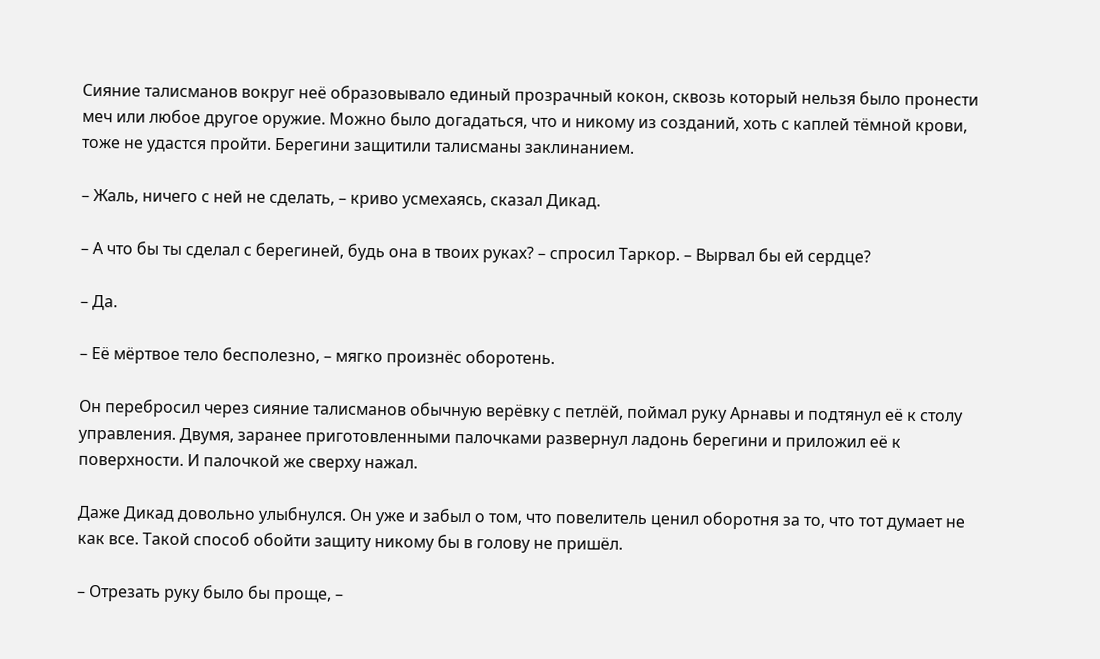Сияние талисманов вокруг неё образовывало единый прозрачный кокон, сквозь который нельзя было пронести меч или любое другое оружие. Можно было догадаться, что и никому из созданий, хоть с каплей тёмной крови, тоже не удастся пройти. Берегини защитили талисманы заклинанием.

– Жаль, ничего с ней не сделать, – криво усмехаясь, сказал Дикад.

– А что бы ты сделал с берегиней, будь она в твоих руках? – спросил Таркор. – Вырвал бы ей сердце?

– Да.

– Её мёртвое тело бесполезно, – мягко произнёс оборотень.

Он перебросил через сияние талисманов обычную верёвку с петлёй, поймал руку Арнавы и подтянул её к столу управления. Двумя, заранее приготовленными палочками развернул ладонь берегини и приложил её к поверхности. И палочкой же сверху нажал.

Даже Дикад довольно улыбнулся. Он уже и забыл о том, что повелитель ценил оборотня за то, что тот думает не как все. Такой способ обойти защиту никому бы в голову не пришёл.

– Отрезать руку было бы проще, –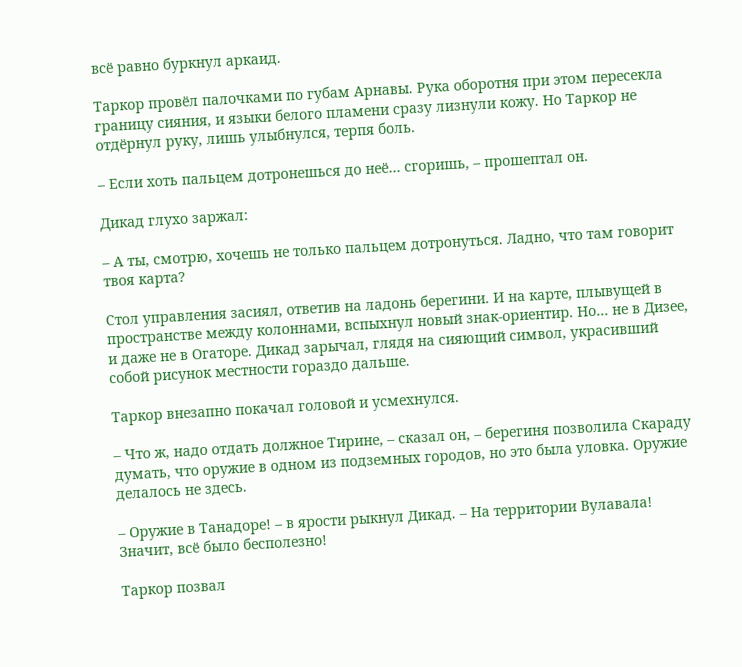всё равно буркнул аркаид.

Таркор провёл палочками по губам Арнавы. Рука оборотня при этом пересекла границу сияния, и языки белого пламени сразу лизнули кожу. Но Таркор не отдёрнул руку, лишь улыбнулся, терпя боль.

– Если хоть пальцем дотронешься до неё… сгоришь, – прошептал он.

Дикад глухо заржал:

– А ты, смотрю, хочешь не только пальцем дотронуться. Ладно, что там говорит твоя карта?

Стол управления засиял, ответив на ладонь берегини. И на карте, плывущей в пространстве между колоннами, вспыхнул новый знак-ориентир. Но… не в Дизее, и даже не в Огаторе. Дикад зарычал, глядя на сияющий символ, украсивший собой рисунок местности гораздо дальше.

Таркор внезапно покачал головой и усмехнулся.

– Что ж, надо отдать должное Тирине, – сказал он, – берегиня позволила Скараду думать, что оружие в одном из подземных городов, но это была уловка. Оружие делалось не здесь.

– Оружие в Танадоре! – в ярости рыкнул Дикад. – На территории Вулавала! Значит, всё было бесполезно!

Таркор позвал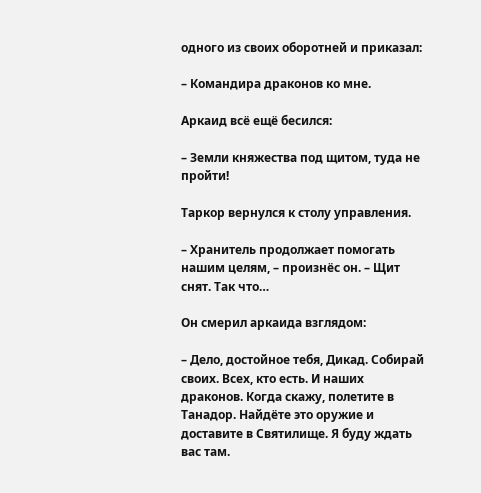одного из своих оборотней и приказал:

– Командира драконов ко мне.

Аркаид всё ещё бесился:

– Земли княжества под щитом, туда не пройти!

Таркор вернулся к столу управления.

– Хранитель продолжает помогать нашим целям, – произнёс он. – Щит снят. Так что…

Он смерил аркаида взглядом:

– Дело, достойное тебя, Дикад. Собирай своих. Всех, кто есть. И наших драконов. Когда скажу, полетите в Танадор. Найдёте это оружие и доставите в Святилище. Я буду ждать вас там.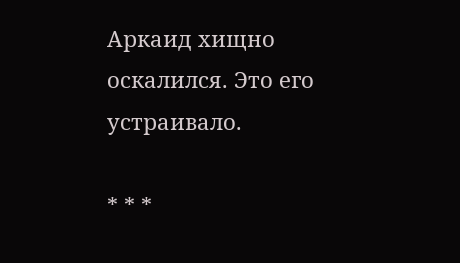Аркаид хищно оскалился. Это его устраивало.

* * *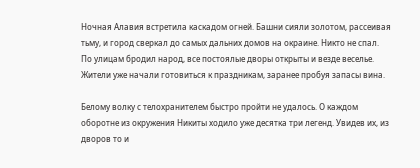Ночная Алавия встретила каскадом огней. Башни сияли золотом, рассеивая тьму, и город сверкал до самых дальних домов на окраине. Никто не спал. По улицам бродил народ, все постоялые дворы открыты и везде веселье. Жители уже начали готовиться к праздникам, заранее пробуя запасы вина.

Белому волку с телохранителем быстро пройти не удалось. О каждом оборотне из окружения Никиты ходило уже десятка три легенд. Увидев их, из дворов то и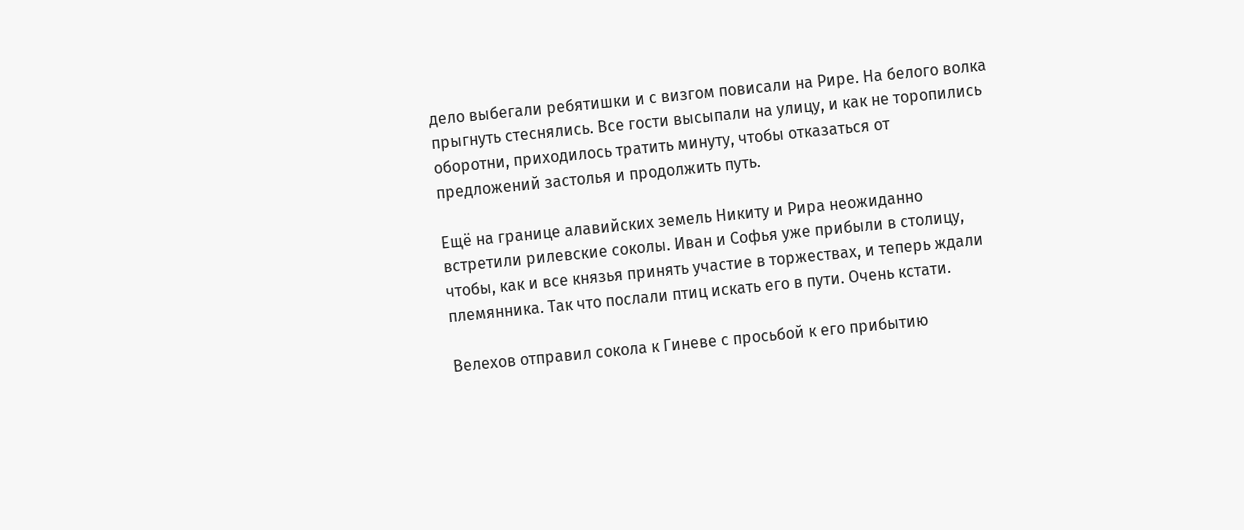дело выбегали ребятишки и с визгом повисали на Рире. На белого волка прыгнуть стеснялись. Все гости высыпали на улицу, и как не торопились оборотни, приходилось тратить минуту, чтобы отказаться от предложений застолья и продолжить путь.

Ещё на границе алавийских земель Никиту и Рира неожиданно встретили рилевские соколы. Иван и Софья уже прибыли в столицу, чтобы, как и все князья принять участие в торжествах, и теперь ждали племянника. Так что послали птиц искать его в пути. Очень кстати.

Велехов отправил сокола к Гиневе с просьбой к его прибытию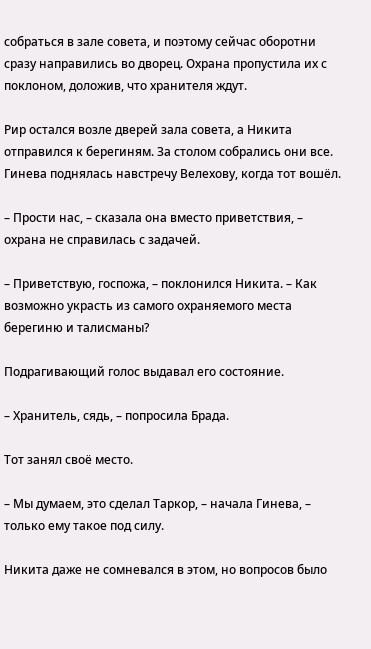собраться в зале совета, и поэтому сейчас оборотни сразу направились во дворец. Охрана пропустила их с поклоном, доложив, что хранителя ждут.

Рир остался возле дверей зала совета, а Никита отправился к берегиням. За столом собрались они все. Гинева поднялась навстречу Велехову, когда тот вошёл.

– Прости нас, – сказала она вместо приветствия, – охрана не справилась с задачей.

– Приветствую, госпожа, – поклонился Никита. – Как возможно украсть из самого охраняемого места берегиню и талисманы?

Подрагивающий голос выдавал его состояние.

– Хранитель, сядь, – попросила Брада.

Тот занял своё место.

– Мы думаем, это сделал Таркор, – начала Гинева, – только ему такое под силу.

Никита даже не сомневался в этом, но вопросов было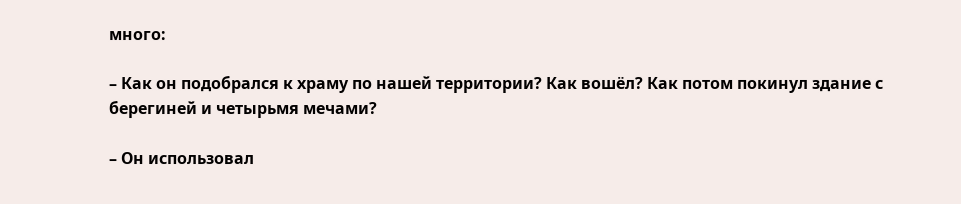много:

– Как он подобрался к храму по нашей территории? Как вошёл? Как потом покинул здание с берегиней и четырьмя мечами?

– Он использовал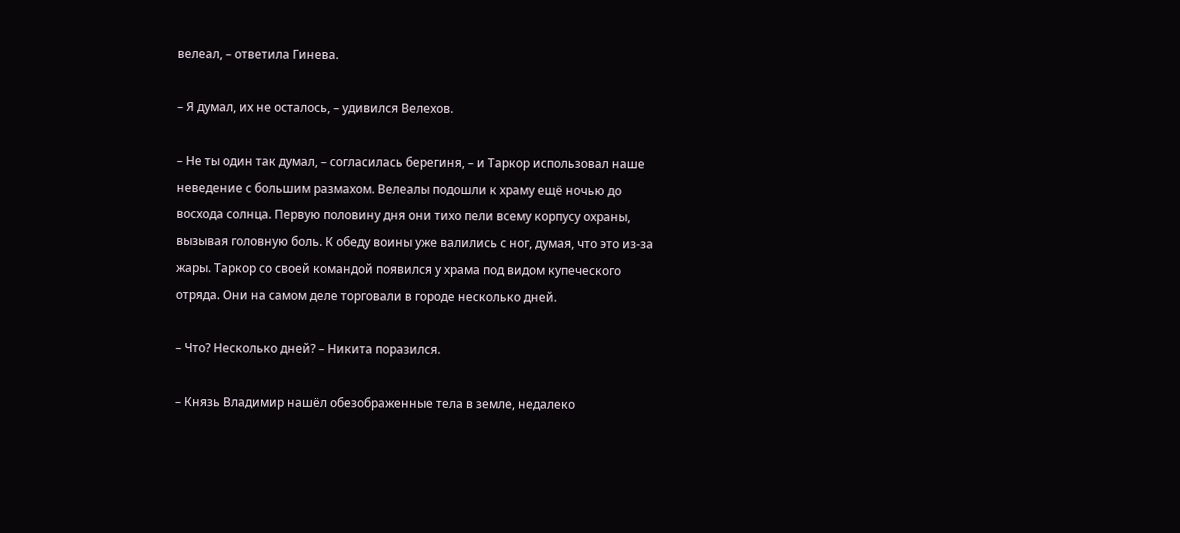велеал, – ответила Гинева.

– Я думал, их не осталось, – удивился Велехов.

– Не ты один так думал, – согласилась берегиня, – и Таркор использовал наше неведение с большим размахом. Велеалы подошли к храму ещё ночью до восхода солнца. Первую половину дня они тихо пели всему корпусу охраны, вызывая головную боль. К обеду воины уже валились с ног, думая, что это из-за жары. Таркор со своей командой появился у храма под видом купеческого отряда. Они на самом деле торговали в городе несколько дней.

– Что? Несколько дней? – Никита поразился.

– Князь Владимир нашёл обезображенные тела в земле, недалеко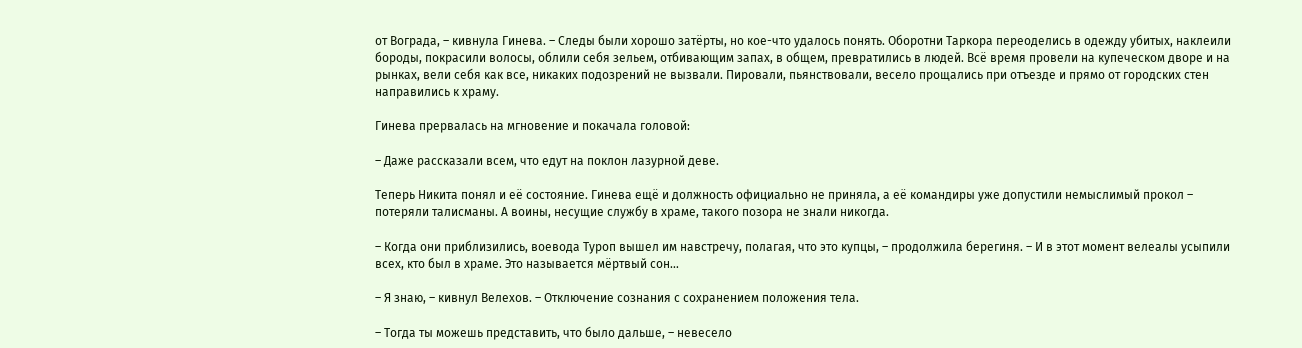от Вограда, – кивнула Гинева. – Следы были хорошо затёрты, но кое-что удалось понять. Оборотни Таркора переоделись в одежду убитых, наклеили бороды, покрасили волосы, облили себя зельем, отбивающим запах, в общем, превратились в людей. Всё время провели на купеческом дворе и на рынках, вели себя как все, никаких подозрений не вызвали. Пировали, пьянствовали, весело прощались при отъезде и прямо от городских стен направились к храму.

Гинева прервалась на мгновение и покачала головой:

– Даже рассказали всем, что едут на поклон лазурной деве.

Теперь Никита понял и её состояние. Гинева ещё и должность официально не приняла, а её командиры уже допустили немыслимый прокол – потеряли талисманы. А воины, несущие службу в храме, такого позора не знали никогда.

– Когда они приблизились, воевода Туроп вышел им навстречу, полагая, что это купцы, – продолжила берегиня. – И в этот момент велеалы усыпили всех, кто был в храме. Это называется мёртвый сон…

– Я знаю, – кивнул Велехов. – Отключение сознания с сохранением положения тела.

– Тогда ты можешь представить, что было дальше, – невесело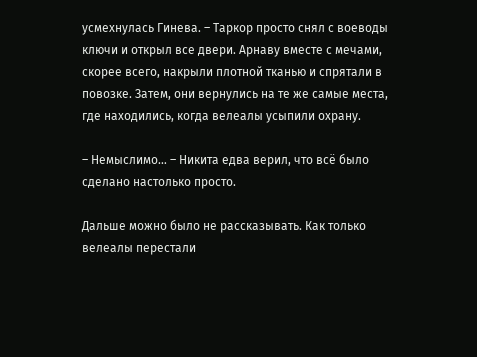усмехнулась Гинева. – Таркор просто снял с воеводы ключи и открыл все двери. Арнаву вместе с мечами, скорее всего, накрыли плотной тканью и спрятали в повозке. Затем, они вернулись на те же самые места, где находились, когда велеалы усыпили охрану.

– Немыслимо… – Никита едва верил, что всё было сделано настолько просто.

Дальше можно было не рассказывать. Как только велеалы перестали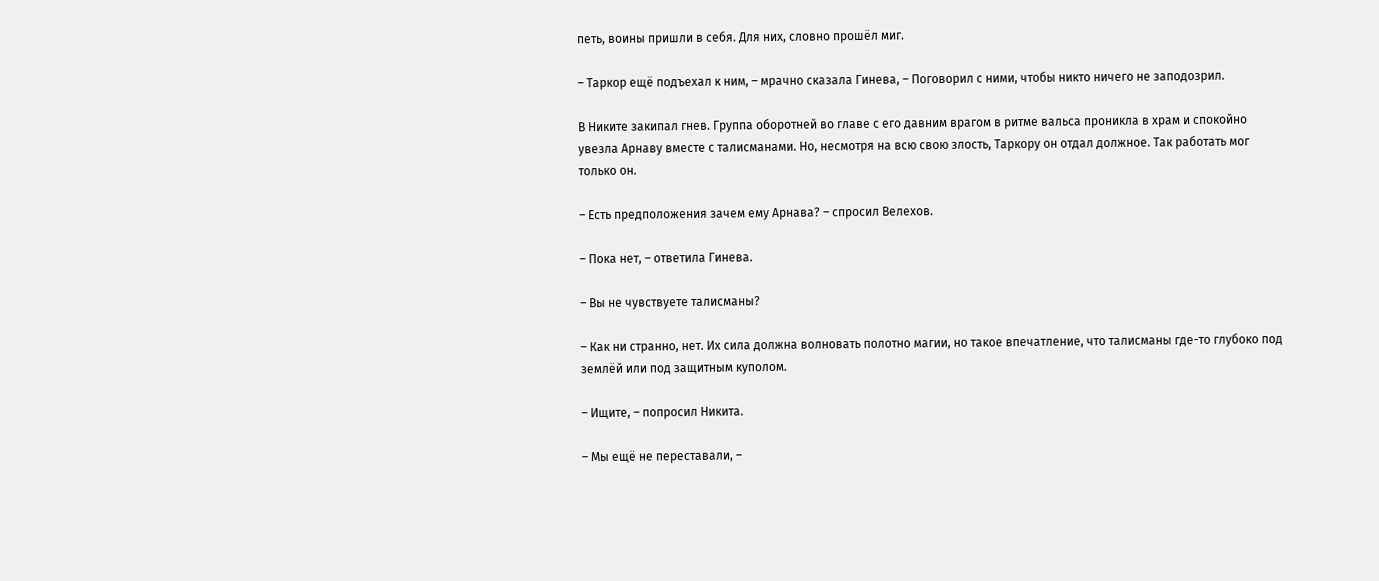петь, воины пришли в себя. Для них, словно прошёл миг.

– Таркор ещё подъехал к ним, – мрачно сказала Гинева, – Поговорил с ними, чтобы никто ничего не заподозрил.

В Никите закипал гнев. Группа оборотней во главе с его давним врагом в ритме вальса проникла в храм и спокойно увезла Арнаву вместе с талисманами. Но, несмотря на всю свою злость, Таркору он отдал должное. Так работать мог только он.

– Есть предположения зачем ему Арнава? – спросил Велехов.

– Пока нет, – ответила Гинева.

– Вы не чувствуете талисманы?

– Как ни странно, нет. Их сила должна волновать полотно магии, но такое впечатление, что талисманы где-то глубоко под землёй или под защитным куполом.

– Ищите, – попросил Никита.

– Мы ещё не переставали, –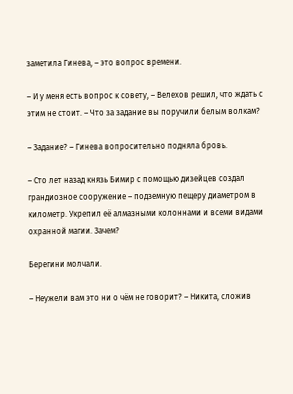заметила Гинева, – это вопрос времени.

– И у меня есть вопрос к совету, – Велехов решил, что ждать с этим не стоит. – Что за задание вы поручили белым волкам?

– Задание? – Гинева вопросительно подняла бровь.

– Сто лет назад князь Бимир с помощью дизейцев создал грандиозное сооружение – подземную пещеру диаметром в километр. Укрепил её алмазными колоннами и всеми видами охранной магии. Зачем?

Берегини молчали.

– Неужели вам это ни о чём не говорит? – Никита, сложив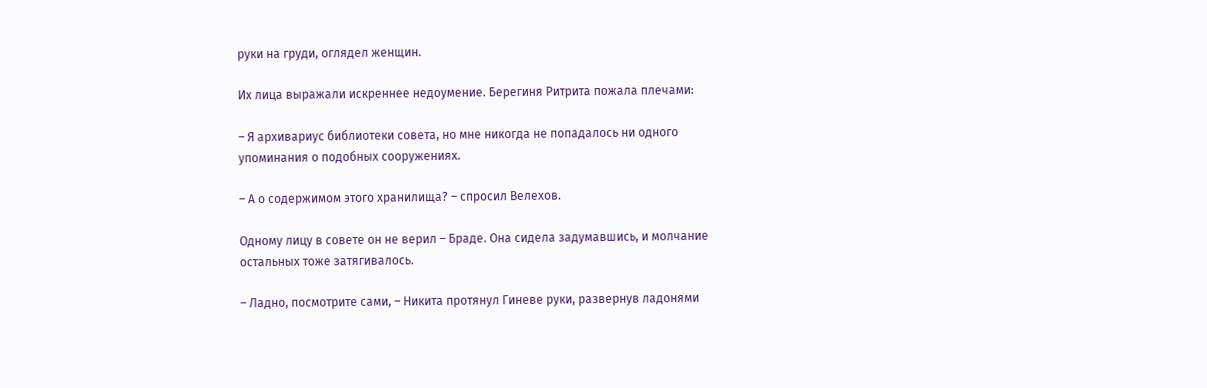руки на груди, оглядел женщин.

Их лица выражали искреннее недоумение. Берегиня Ритрита пожала плечами:

– Я архивариус библиотеки совета, но мне никогда не попадалось ни одного упоминания о подобных сооружениях.

– А о содержимом этого хранилища? – спросил Велехов.

Одному лицу в совете он не верил – Браде. Она сидела задумавшись, и молчание остальных тоже затягивалось.

– Ладно, посмотрите сами, – Никита протянул Гиневе руки, развернув ладонями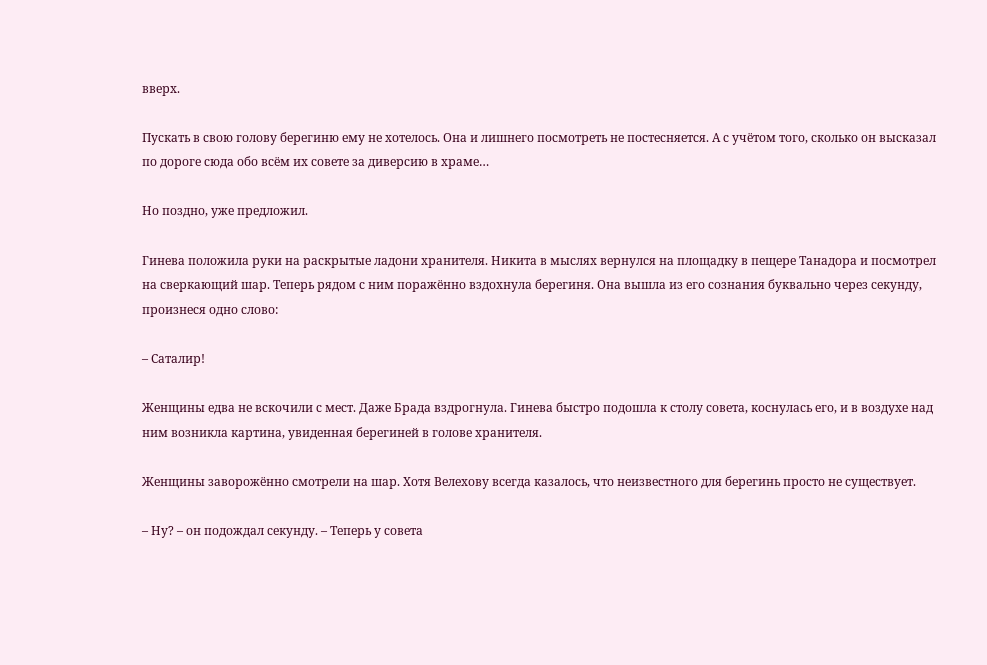вверх.

Пускать в свою голову берегиню ему не хотелось. Она и лишнего посмотреть не постесняется. А с учётом того, сколько он высказал по дороге сюда обо всём их совете за диверсию в храме…

Но поздно, уже предложил.

Гинева положила руки на раскрытые ладони хранителя. Никита в мыслях вернулся на площадку в пещере Танадора и посмотрел на сверкающий шар. Теперь рядом с ним поражённо вздохнула берегиня. Она вышла из его сознания буквально через секунду, произнеся одно слово:

– Саталир!

Женщины едва не вскочили с мест. Даже Брада вздрогнула. Гинева быстро подошла к столу совета, коснулась его, и в воздухе над ним возникла картина, увиденная берегиней в голове хранителя.

Женщины заворожённо смотрели на шар. Хотя Велехову всегда казалось, что неизвестного для берегинь просто не существует.

– Ну? – он подождал секунду. – Теперь у совета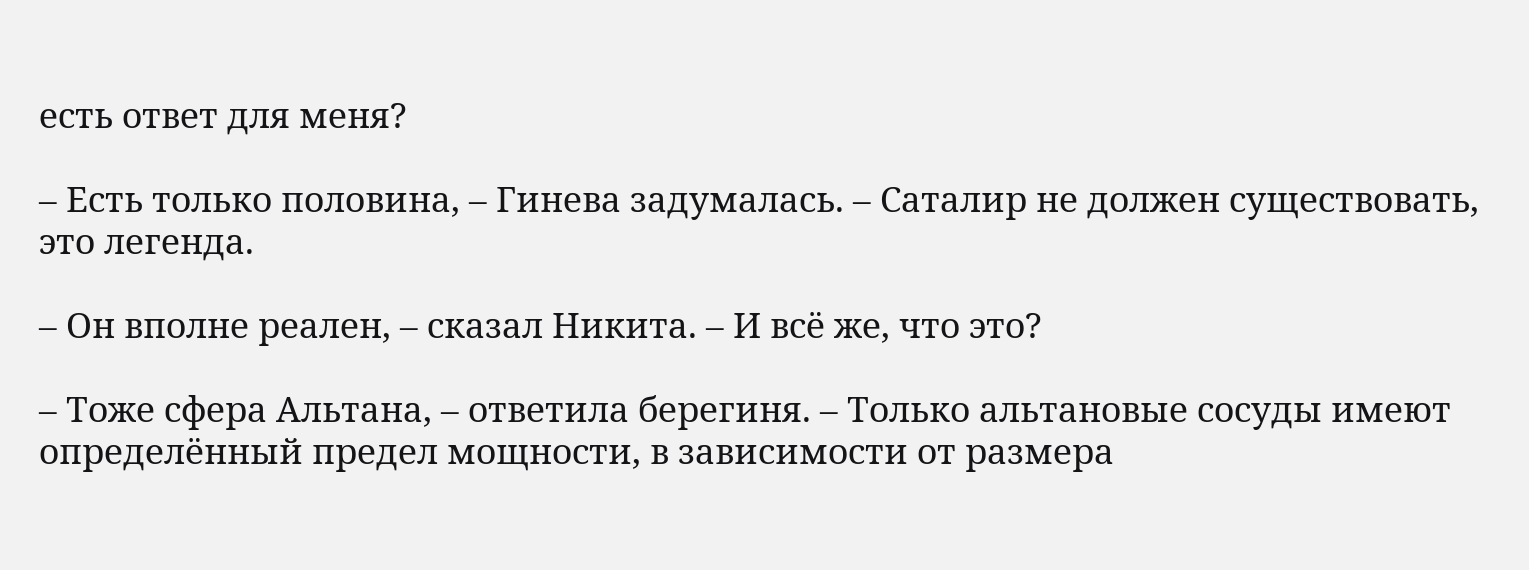есть ответ для меня?

– Есть только половина, – Гинева задумалась. – Саталир не должен существовать, это легенда.

– Он вполне реален, – сказал Никита. – И всё же, что это?

– Тоже сфера Альтана, – ответила берегиня. – Только альтановые сосуды имеют определённый предел мощности, в зависимости от размера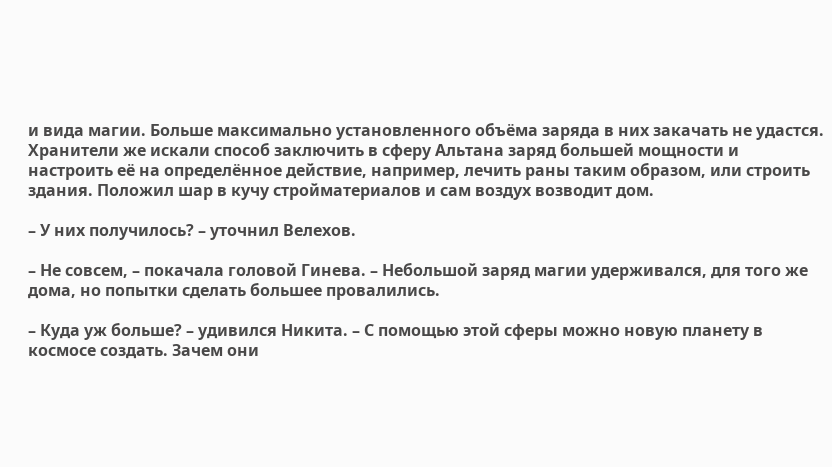и вида магии. Больше максимально установленного объёма заряда в них закачать не удастся. Хранители же искали способ заключить в сферу Альтана заряд большей мощности и настроить её на определённое действие, например, лечить раны таким образом, или строить здания. Положил шар в кучу стройматериалов и сам воздух возводит дом.

– У них получилось? – уточнил Велехов.

– Не совсем, – покачала головой Гинева. – Небольшой заряд магии удерживался, для того же дома, но попытки сделать большее провалились.

– Куда уж больше? – удивился Никита. – С помощью этой сферы можно новую планету в космосе создать. Зачем они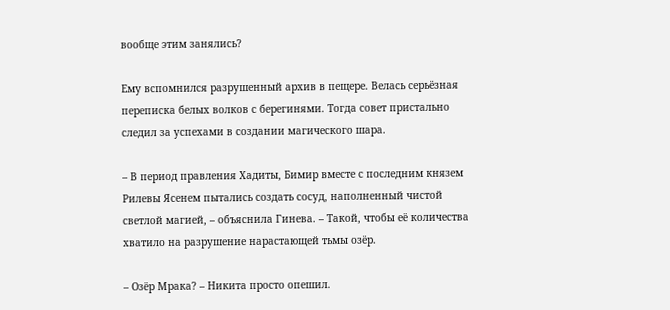вообще этим занялись?

Ему вспомнился разрушенный архив в пещере. Велась серьёзная переписка белых волков с берегинями. Тогда совет пристально следил за успехами в создании магического шара.

– В период правления Хадиты, Бимир вместе с последним князем Рилевы Ясенем пытались создать сосуд, наполненный чистой светлой магией, – объяснила Гинева. – Такой, чтобы её количества хватило на разрушение нарастающей тьмы озёр.

– Озёр Мрака? – Никита просто опешил.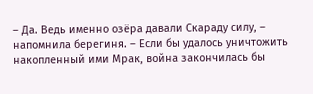– Да. Ведь именно озёра давали Скараду силу, – напомнила берегиня. – Если бы удалось уничтожить накопленный ими Мрак, война закончилась бы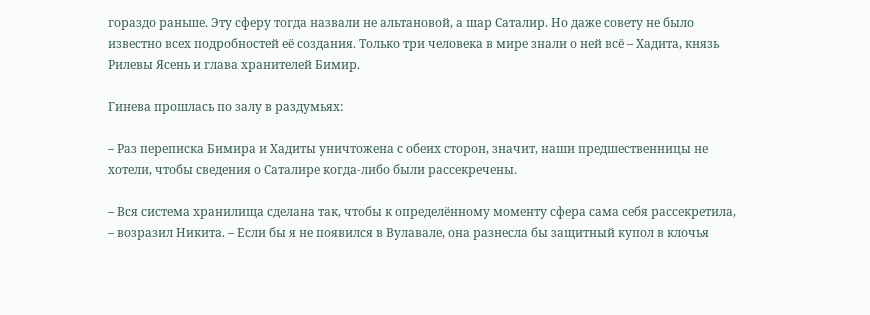гораздо раньше. Эту сферу тогда назвали не альтановой, а шар Саталир. Но даже совету не было известно всех подробностей её создания. Только три человека в мире знали о ней всё – Хадита, князь Рилевы Ясень и глава хранителей Бимир.

Гинева прошлась по залу в раздумьях:

– Раз переписка Бимира и Хадиты уничтожена с обеих сторон, значит, наши предшественницы не хотели, чтобы сведения о Саталире когда-либо были рассекречены.

– Вся система хранилища сделана так, чтобы к определённому моменту сфера сама себя рассекретила, – возразил Никита. – Если бы я не появился в Вулавале, она разнесла бы защитный купол в клочья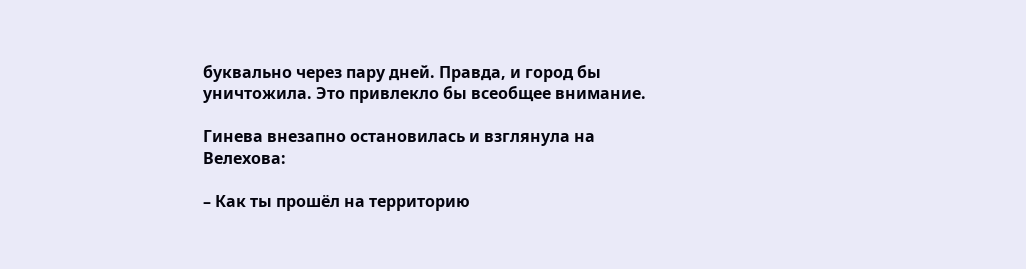буквально через пару дней. Правда, и город бы уничтожила. Это привлекло бы всеобщее внимание.

Гинева внезапно остановилась и взглянула на Велехова:

– Как ты прошёл на территорию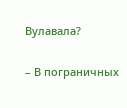Вулавала?

– В пограничных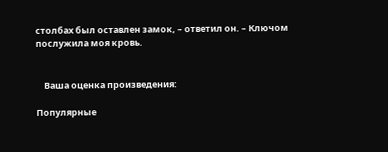столбах был оставлен замок, – ответил он. – Ключом послужила моя кровь.


    Ваша оценка произведения:

Популярные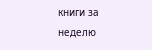книги за неделю